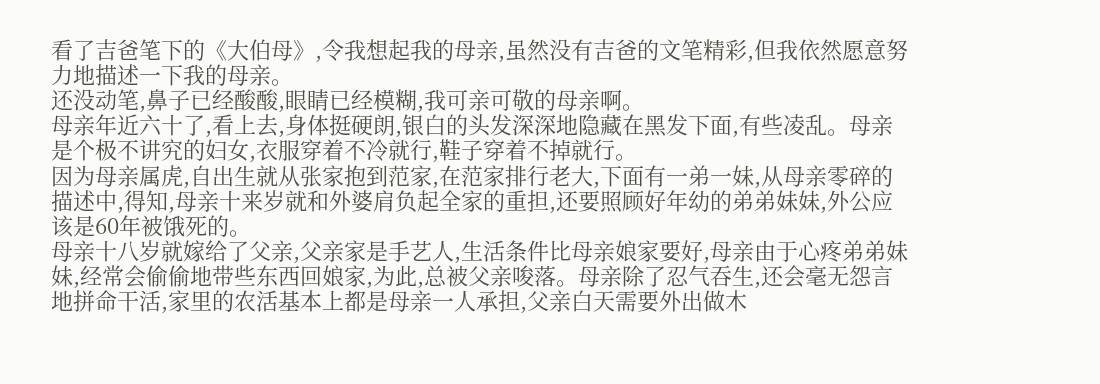看了吉爸笔下的《大伯母》,令我想起我的母亲,虽然没有吉爸的文笔精彩,但我依然愿意努力地描述一下我的母亲。
还没动笔,鼻子已经酸酸,眼睛已经模糊,我可亲可敬的母亲啊。
母亲年近六十了,看上去,身体挺硬朗,银白的头发深深地隐藏在黑发下面,有些凌乱。母亲是个极不讲究的妇女,衣服穿着不冷就行,鞋子穿着不掉就行。
因为母亲属虎,自出生就从张家抱到范家,在范家排行老大,下面有一弟一妹,从母亲零碎的描述中,得知,母亲十来岁就和外婆肩负起全家的重担,还要照顾好年幼的弟弟妹妹,外公应该是60年被饿死的。
母亲十八岁就嫁给了父亲,父亲家是手艺人,生活条件比母亲娘家要好,母亲由于心疼弟弟妹妹,经常会偷偷地带些东西回娘家,为此,总被父亲唆落。母亲除了忍气吞生,还会毫无怨言地拼命干活,家里的农活基本上都是母亲一人承担,父亲白天需要外出做木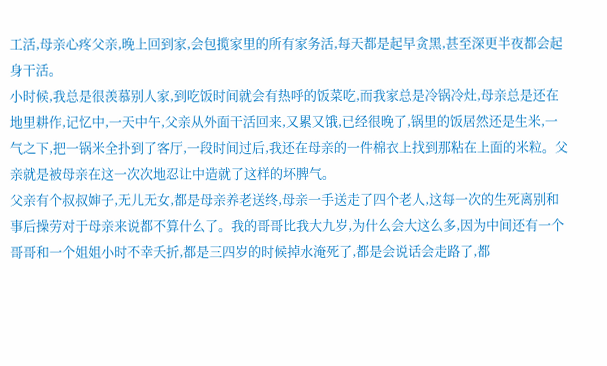工活,母亲心疼父亲,晚上回到家,会包揽家里的所有家务活,每天都是起早贪黑,甚至深更半夜都会起身干活。
小时候,我总是很羡慕别人家,到吃饭时间就会有热呼的饭菜吃,而我家总是冷锅冷灶,母亲总是还在地里耕作,记忆中,一天中午,父亲从外面干活回来,又累又饿,已经很晚了,锅里的饭居然还是生米,一气之下,把一锅米全扑到了客厅,一段时间过后,我还在母亲的一件棉衣上找到那粘在上面的米粒。父亲就是被母亲在这一次次地忍让中造就了这样的坏脾气。
父亲有个叔叔婶子,无儿无女,都是母亲养老送终,母亲一手送走了四个老人,这每一次的生死离别和事后操劳对于母亲来说都不算什么了。我的哥哥比我大九岁,为什么会大这么多,因为中间还有一个哥哥和一个姐姐小时不幸夭折,都是三四岁的时候掉水淹死了,都是会说话会走路了,都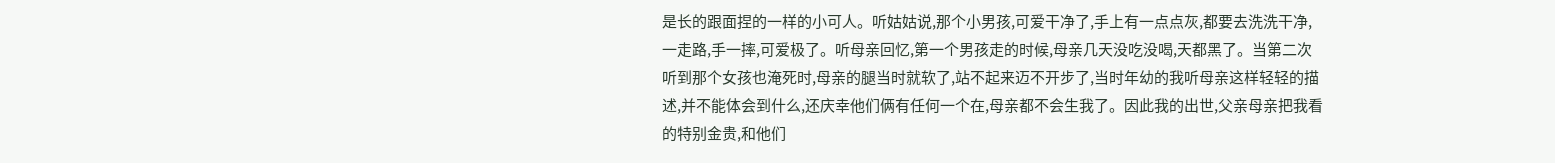是长的跟面捏的一样的小可人。听姑姑说,那个小男孩,可爱干净了,手上有一点点灰,都要去洗洗干净,一走路,手一摔,可爱极了。听母亲回忆,第一个男孩走的时候,母亲几天没吃没喝,天都黑了。当第二次听到那个女孩也淹死时,母亲的腿当时就软了,站不起来迈不开步了,当时年幼的我听母亲这样轻轻的描述,并不能体会到什么,还庆幸他们俩有任何一个在,母亲都不会生我了。因此我的出世,父亲母亲把我看的特别金贵,和他们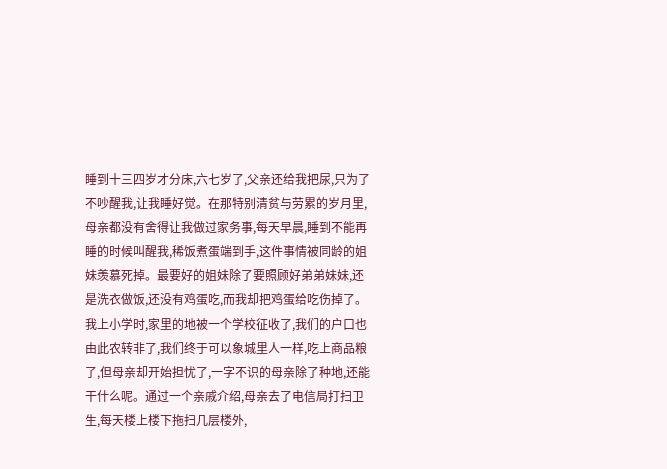睡到十三四岁才分床,六七岁了,父亲还给我把尿,只为了不吵醒我,让我睡好觉。在那特别清贫与劳累的岁月里,母亲都没有舍得让我做过家务事,每天早晨,睡到不能再睡的时候叫醒我,稀饭煮蛋端到手,这件事情被同龄的姐妹羡慕死掉。最要好的姐妹除了要照顾好弟弟妹妹,还是洗衣做饭,还没有鸡蛋吃,而我却把鸡蛋给吃伤掉了。
我上小学时,家里的地被一个学校征收了,我们的户口也由此农转非了,我们终于可以象城里人一样,吃上商品粮了,但母亲却开始担忧了,一字不识的母亲除了种地,还能干什么呢。通过一个亲戚介绍,母亲去了电信局打扫卫生,每天楼上楼下拖扫几层楼外,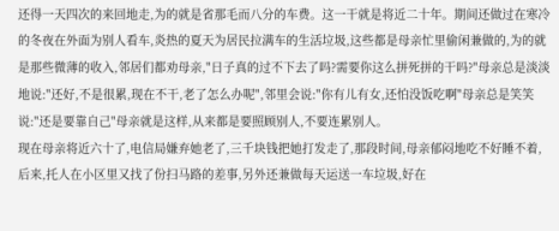还得一天四次的来回地走,为的就是省那毛而八分的车费。这一干就是将近二十年。期间还做过在寒冷的冬夜在外面为别人看车,炎热的夏天为居民拉满车的生活垃圾,这些都是母亲忙里偷闲兼做的,为的就是那些微薄的收入,邻居们都劝母亲,"日子真的过不下去了吗?需要你这么拼死拼的干吗?"母亲总是淡淡地说:"还好,不是很累,现在不干,老了怎么办呢",邻里会说:"你有儿有女,还怕没饭吃啊"母亲总是笑笑说:"还是要靠自己"母亲就是这样,从来都是要照顾别人,不要连累别人。
现在母亲将近六十了,电信局嫌弃她老了,三千块钱把她打发走了,那段时间,母亲郁闷地吃不好睡不着,后来,托人在小区里又找了份扫马路的差事,另外还兼做每天运送一车垃圾,好在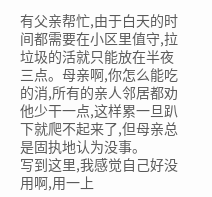有父亲帮忙,由于白天的时间都需要在小区里值守,拉垃圾的活就只能放在半夜三点。母亲啊,你怎么能吃的消,所有的亲人邻居都劝他少干一点,这样累一旦趴下就爬不起来了,但母亲总是固执地认为没事。
写到这里,我感觉自己好没用啊,用一上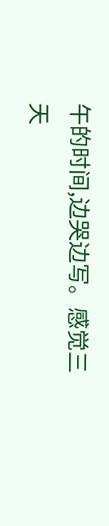午的时间,边哭边写。感觉三天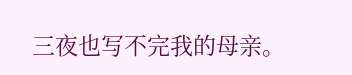三夜也写不完我的母亲。